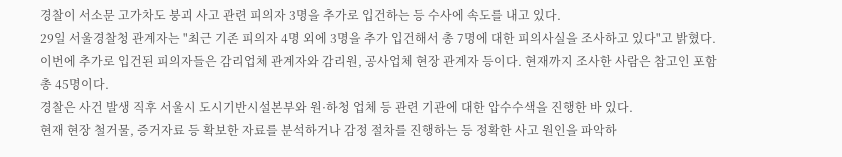경찰이 서소문 고가차도 붕괴 사고 관련 피의자 3명을 추가로 입건하는 등 수사에 속도를 내고 있다.
29일 서울경찰청 관계자는 "최근 기존 피의자 4명 외에 3명을 추가 입건해서 총 7명에 대한 피의사실을 조사하고 있다"고 밝혔다.
이번에 추가로 입건된 피의자들은 감리업체 관계자와 감리원, 공사업체 현장 관계자 등이다. 현재까지 조사한 사람은 참고인 포함 총 45명이다.
경찰은 사건 발생 직후 서울시 도시기반시설본부와 원·하청 업체 등 관련 기관에 대한 압수수색을 진행한 바 있다.
현재 현장 철거물, 증거자료 등 확보한 자료를 분석하거나 감정 절차를 진행하는 등 정확한 사고 원인을 파악하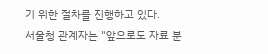기 위한 절차를 진행하고 있다.
서울청 관계자는 "앞으로도 자료 분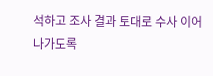석하고 조사 결과 토대로 수사 이어나가도록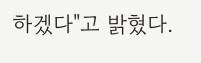하겠다"고 밝혔다.